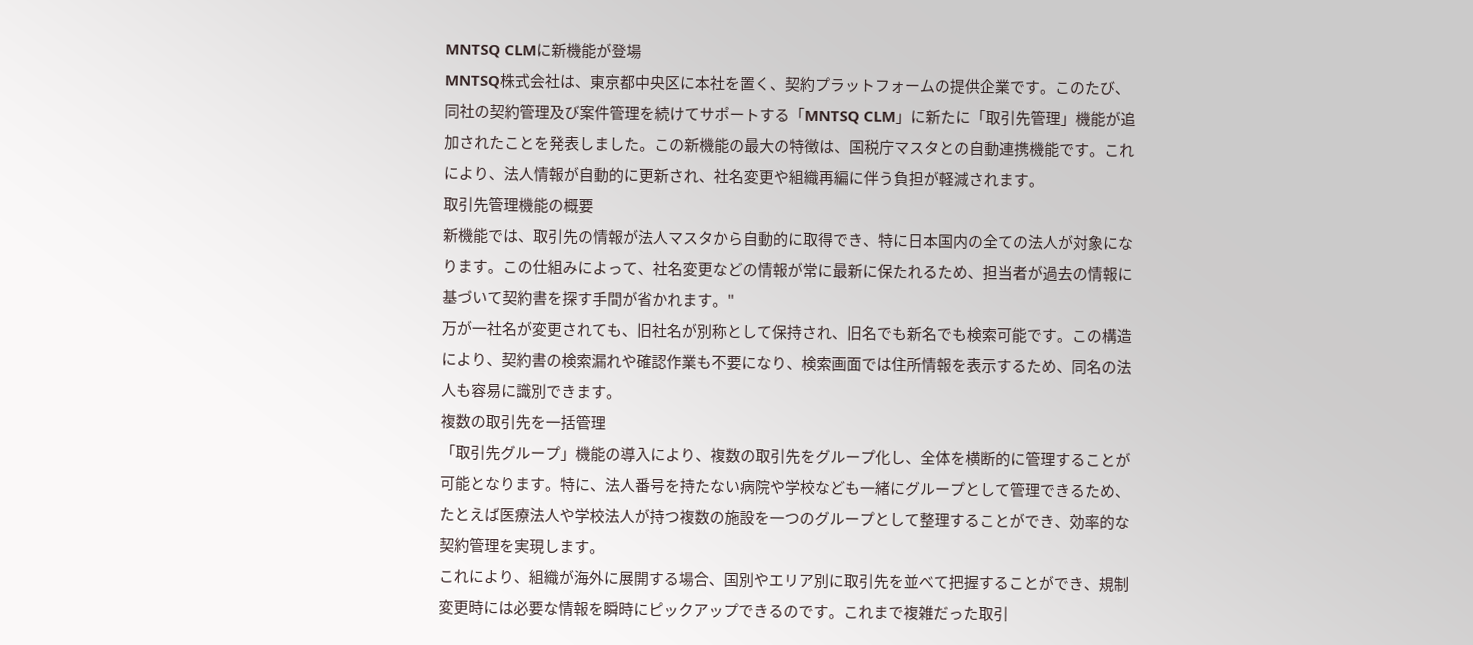MNTSQ CLMに新機能が登場
MNTSQ株式会社は、東京都中央区に本社を置く、契約プラットフォームの提供企業です。このたび、同社の契約管理及び案件管理を続けてサポートする「MNTSQ CLM」に新たに「取引先管理」機能が追加されたことを発表しました。この新機能の最大の特徴は、国税庁マスタとの自動連携機能です。これにより、法人情報が自動的に更新され、社名変更や組織再編に伴う負担が軽減されます。
取引先管理機能の概要
新機能では、取引先の情報が法人マスタから自動的に取得でき、特に日本国内の全ての法人が対象になります。この仕組みによって、社名変更などの情報が常に最新に保たれるため、担当者が過去の情報に基づいて契約書を探す手間が省かれます。"
万が一社名が変更されても、旧社名が別称として保持され、旧名でも新名でも検索可能です。この構造により、契約書の検索漏れや確認作業も不要になり、検索画面では住所情報を表示するため、同名の法人も容易に識別できます。
複数の取引先を一括管理
「取引先グループ」機能の導入により、複数の取引先をグループ化し、全体を横断的に管理することが可能となります。特に、法人番号を持たない病院や学校なども一緒にグループとして管理できるため、たとえば医療法人や学校法人が持つ複数の施設を一つのグループとして整理することができ、効率的な契約管理を実現します。
これにより、組織が海外に展開する場合、国別やエリア別に取引先を並べて把握することができ、規制変更時には必要な情報を瞬時にピックアップできるのです。これまで複雑だった取引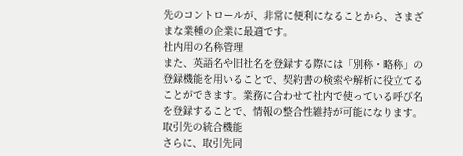先のコントロールが、非常に便利になることから、さまざまな業種の企業に最適です。
社内用の名称管理
また、英語名や旧社名を登録する際には「別称・略称」の登録機能を用いることで、契約書の検索や解析に役立てることができます。業務に合わせて社内で使っている呼び名を登録することで、情報の整合性維持が可能になります。
取引先の統合機能
さらに、取引先同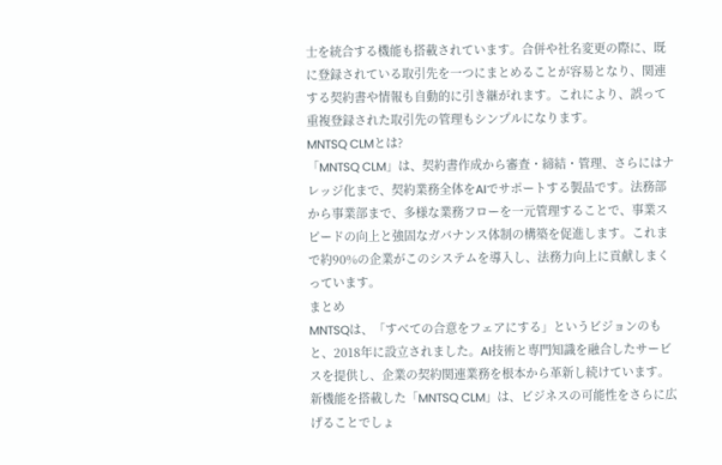士を統合する機能も搭載されています。合併や社名変更の際に、既に登録されている取引先を一つにまとめることが容易となり、関連する契約書や情報も自動的に引き継がれます。これにより、誤って重複登録された取引先の管理もシンプルになります。
MNTSQ CLMとは?
「MNTSQ CLM」は、契約書作成から審査・締結・管理、さらにはナレッジ化まで、契約業務全体をAIでサポートする製品です。法務部から事業部まで、多様な業務フローを一元管理することで、事業スピードの向上と強固なガバナンス体制の構築を促進します。これまで約90%の企業がこのシステムを導入し、法務力向上に貢献しまくっています。
まとめ
MNTSQは、「すべての合意をフェアにする」というビジョンのもと、2018年に設立されました。AI技術と専門知識を融合したサービスを提供し、企業の契約関連業務を根本から革新し続けています。新機能を搭載した「MNTSQ CLM」は、ビジネスの可能性をさらに広げることでしょ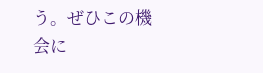う。ぜひこの機会に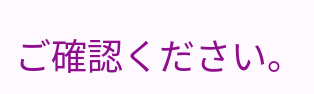ご確認ください。